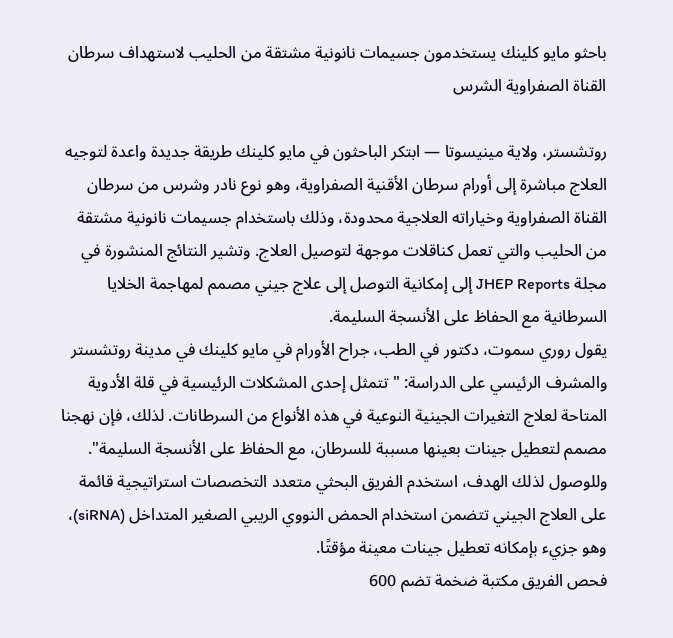باحثو مايو كلينك يستخدمون جسيمات نانونية مشتقة من الحليب لاستهداف سرطان القناة الصفراوية الشرس

روتشستر، ولاية مينيسوتا — ابتكر الباحثون في مايو كلينك طريقة جديدة واعدة لتوجيه العلاج مباشرة إلى أورام سرطان الأقنية الصفراوية، وهو نوع نادر وشرس من سرطان القناة الصفراوية وخياراته العلاجية محدودة، وذلك باستخدام جسيمات نانونية مشتقة من الحليب والتي تعمل كناقلات موجهة لتوصيل العلاج. وتشير النتائج المنشورة في مجلة JHEP Reports إلى إمكانية التوصل إلى علاج جيني مصمم لمهاجمة الخلايا السرطانية مع الحفاظ على الأنسجة السليمة.
يقول روري سموت، دكتور في الطب، جراح الأورام في مايو كلينك في مدينة روتشستر والمشرف الرئيسي على الدراسة: "تتمثل إحدى المشكلات الرئيسية في قلة الأدوية المتاحة لعلاج التغيرات الجينية النوعية في هذه الأنواع من السرطانات. لذلك، فإن نهجنا مصمم لتعطيل جينات بعينها مسببة للسرطان، مع الحفاظ على الأنسجة السليمة".
وللوصول لذلك الهدف، استخدم الفريق البحثي متعدد التخصصات استراتيجية قائمة على العلاج الجيني تتضمن استخدام الحمض النووي الريبي الصغير المتداخل (siRNA)، وهو جزيء بإمكانه تعطيل جينات معينة مؤقتًا.
فحص الفريق مكتبة ضخمة تضم 600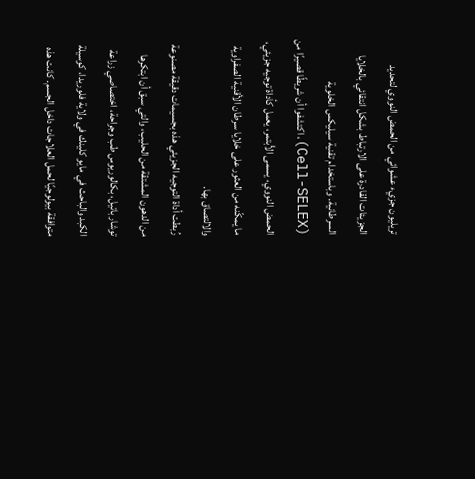تريليون جزيء عشوائي من الحمض النووي لتحديد الجزيئات القادرة على الارتباط بشكل انتقائي بالخلايا السرطانية. وباستخدام تقنية سيليكس الخلوية (Cell-SELEX)، اكتشفوا أن شريطًا قصيرًا من الحمض النووي، يسمى الأبتمر، يعمل كأداة توجيه جزيئي، ما يمكّنه من العثور على خلايا سرطان الأقنية الصفراوية والالتصاق بها.
رُبطت أداة التوجيه الجزيئي هذه بجسيمات دقيقة مصنوعة من الدهون المشتقة من الحليب، والتي سبق أن ابتكرها توشار باتيل، بكالوريوس طب وجراحة، اختصاصي زراعة الكبد والباحث في مايو كلينك في ولاية فلوريدا، كوسيلة متوافقة بيولوجيًا لحمل العلاجات داخل الجسم. كانت هذه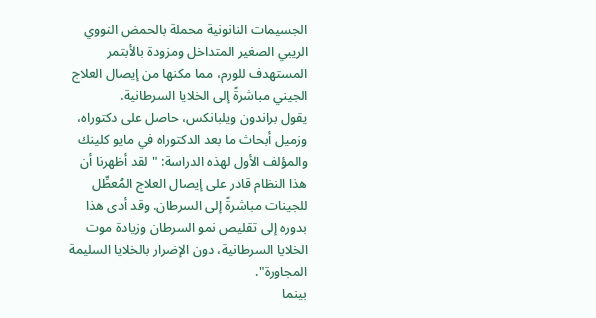الجسيمات النانونية محملة بالحمض النووي الريبي الصغير المتداخل ومزودة بالأبتمر المستهدف للورم، مما مكنها من إيصال العلاج الجيني مباشرةً إلى الخلايا السرطانية.
يقول براندون ويلبانكس، حاصل على دكتوراه، وزميل أبحاث ما بعد الدكتوراه في مايو كلينك والمؤلف الأول لهذه الدراسة: "لقد أظهرنا أن هذا النظام قادر على إيصال العلاج المُعطِّل للجينات مباشرةً إلى السرطان. وقد أدى هذا بدوره إلى تقليص نمو السرطان وزيادة موت الخلايا السرطانية، دون الإضرار بالخلايا السليمة المجاورة".
بينما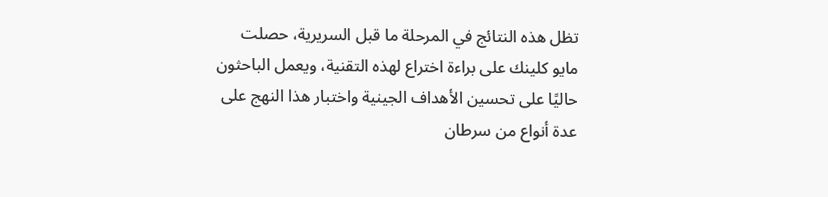تظل هذه النتائج في المرحلة ما قبل السريرية، حصلت مايو كلينك على براءة اختراع لهذه التقنية، ويعمل الباحثون حاليًا على تحسين الأهداف الجينية واختبار هذا النهج على عدة أنواع من سرطان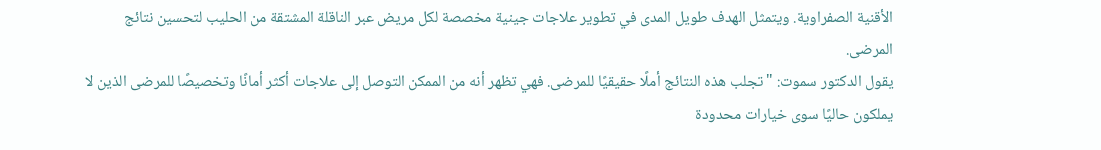الأقنية الصفراوية. ويتمثل الهدف طويل المدى في تطوير علاجات جينية مخصصة لكل مريض عبر الناقلة المشتقة من الحليب لتحسين نتائج المرضى.
يقول الدكتور سموت: "تجلب هذه النتائج أملًا حقيقيًا للمرضى. فهي تظهر أنه من الممكن التوصل إلى علاجات أكثر أمانًا وتخصيصًا للمرضى الذين لا يملكون حاليًا سوى خيارات محدودة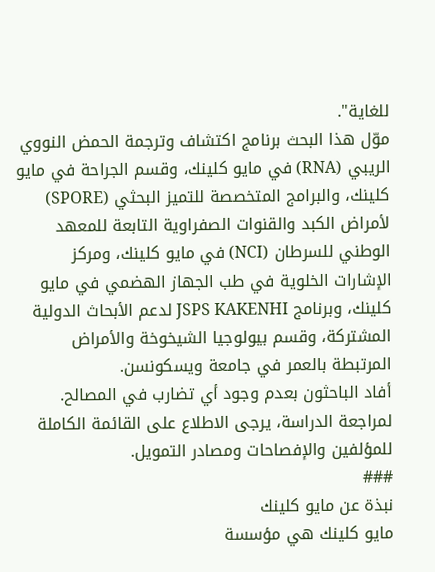للغاية".
موّل هذا البحث برنامج اكتشاف وترجمة الحمض النووي الريبي (RNA) في مايو كلينك، وقسم الجراحة في مايو كلينك، والبرامج المتخصصة للتميز البحثي (SPORE) لأمراض الكبد والقنوات الصفراوية التابعة للمعهد الوطني للسرطان (NCI) في مايو كلينك، ومركز الإشارات الخلوية في طب الجهاز الهضمي في مايو كلينك، وبرنامج JSPS KAKENHI لدعم الأبحاث الدولية المشتركة، وقسم بيولوجيا الشيخوخة والأمراض المرتبطة بالعمر في جامعة ويسكونسن.
أفاد الباحثون بعدم وجود أي تضارب في المصالح. لمراجعة الدراسة، يرجى الاطلاع على القائمة الكاملة للمؤلفين والإفصاحات ومصادر التمويل.
###
نبذة عن مايو كلينك
مايو كلينك هي مؤسسة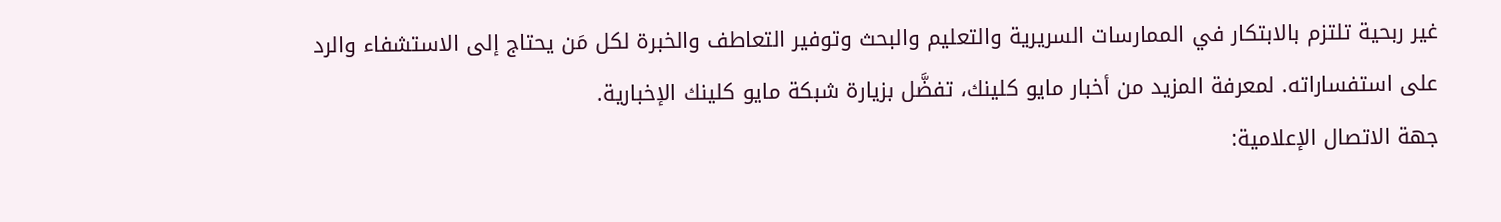غير ربحية تلتزم بالابتكار في الممارسات السريرية والتعليم والبحث وتوفير التعاطف والخبرة لكل مَن يحتاج إلى الاستشفاء والرد على استفساراته. لمعرفة المزيد من أخبار مايو كلينك، تفضَّل بزيارة شبكة مايو كلينك الإخبارية.
جهة الاتصال الإعلامية: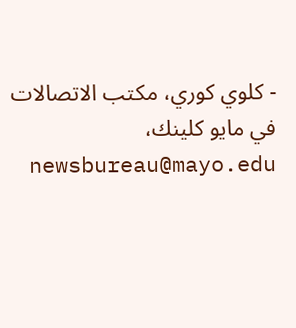- كلوي كوري، مكتب الاتصالات في مايو كلينك، newsbureau@mayo.edu